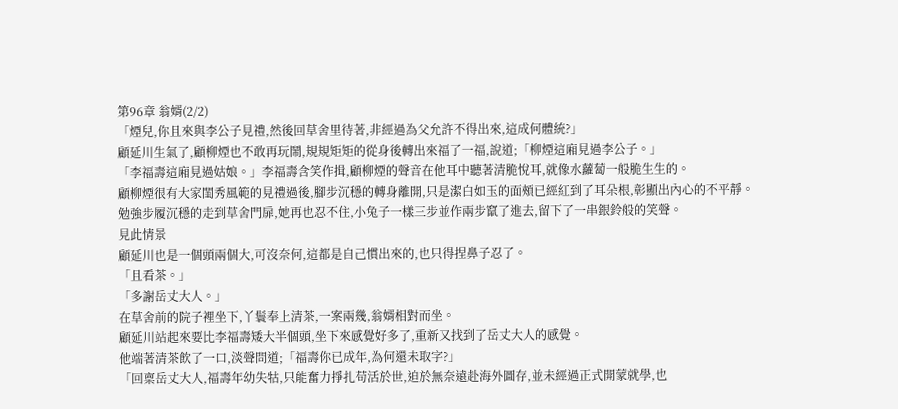第96章 翁婿(2/2)
「煙兒,你且來與李公子見禮,然後回草舍里待著,非經過為父允許不得出來,這成何體統?」
顧延川生氣了,顧柳煙也不敢再玩鬧,規規矩矩的從身後轉出來福了一福,說道;「柳煙這廂見過李公子。」
「李福壽這廂見過姑娘。」李福壽含笑作揖,顧柳煙的聲音在他耳中聽著清脆悅耳,就像水蘿蔔一般脆生生的。
顧柳煙很有大家閨秀風範的見禮過後,腳步沉穩的轉身離開,只是潔白如玉的面頰已經紅到了耳朵根,彰顯出內心的不平靜。
勉強步履沉穩的走到草舍門扉,她再也忍不住,小兔子一樣三步並作兩步竄了進去,留下了一串銀鈴般的笑聲。
見此情景
顧延川也是一個頭兩個大,可沒奈何,這都是自己慣出來的,也只得捏鼻子忍了。
「且看茶。」
「多謝岳丈大人。」
在草舍前的院子裡坐下,丫鬟奉上清茶,一案兩幾,翁婿相對而坐。
顧延川站起來要比李福壽矮大半個頭,坐下來感覺好多了,重新又找到了岳丈大人的感覺。
他端著清茶飲了一口,淡聲問道;「福壽你已成年,為何還未取字?」
「回稟岳丈大人,福壽年幼失牯,只能奮力掙扎苟活於世,迫於無奈遠赴海外圖存,並未經過正式開蒙就學,也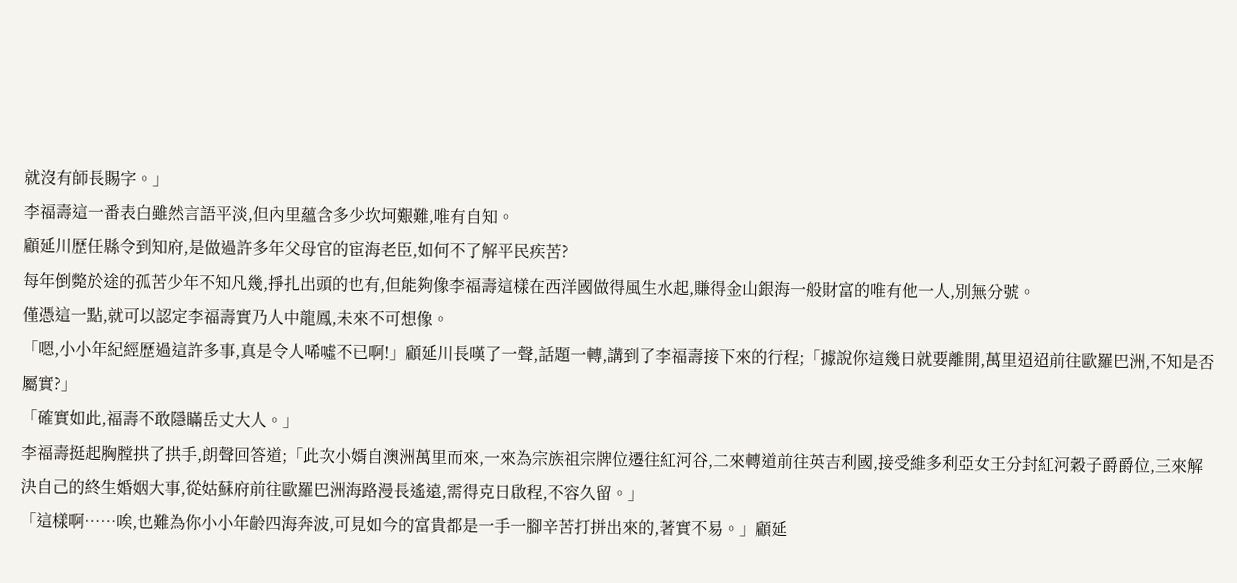就沒有師長賜字。」
李福壽這一番表白雖然言語平淡,但內里蘊含多少坎坷艱難,唯有自知。
顧延川歷任縣令到知府,是做過許多年父母官的宦海老臣,如何不了解平民疾苦?
每年倒斃於途的孤苦少年不知凡幾,掙扎出頭的也有,但能夠像李福壽這樣在西洋國做得風生水起,賺得金山銀海一般財富的唯有他一人,別無分號。
僅憑這一點,就可以認定李福壽實乃人中龍鳳,未來不可想像。
「嗯,小小年紀經歷過這許多事,真是令人唏噓不已啊!」顧延川長嘆了一聲,話題一轉,講到了李福壽接下來的行程;「據說你這幾日就要離開,萬里迢迢前往歐羅巴洲,不知是否屬實?」
「確實如此,福壽不敢隱瞞岳丈大人。」
李福壽挺起胸膛拱了拱手,朗聲回答道;「此次小婿自澳洲萬里而來,一來為宗族祖宗牌位遷往紅河谷,二來轉道前往英吉利國,接受維多利亞女王分封紅河穀子爵爵位,三來解決自己的終生婚姻大事,從姑蘇府前往歐羅巴洲海路漫長遙遠,需得克日啟程,不容久留。」
「這樣啊……唉,也難為你小小年齡四海奔波,可見如今的富貴都是一手一腳辛苦打拼出來的,著實不易。」顧延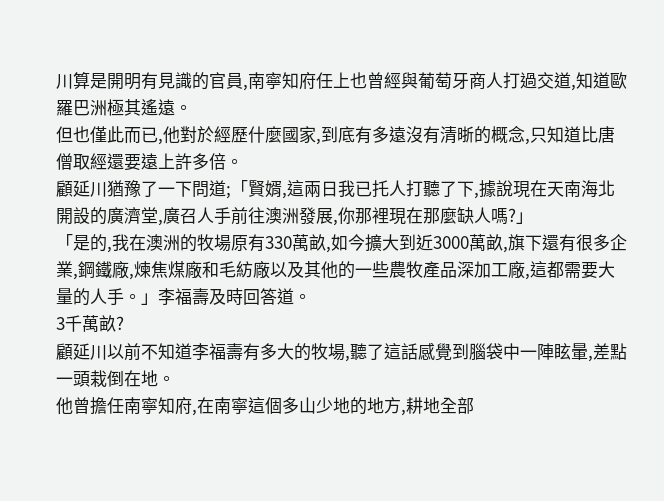川算是開明有見識的官員,南寧知府任上也曾經與葡萄牙商人打過交道,知道歐羅巴洲極其遙遠。
但也僅此而已,他對於經歷什麼國家,到底有多遠沒有清晣的概念,只知道比唐僧取經還要遠上許多倍。
顧延川猶豫了一下問道;「賢婿,這兩日我已托人打聽了下,據說現在天南海北開設的廣濟堂,廣召人手前往澳洲發展,你那裡現在那麼缺人嗎?」
「是的,我在澳洲的牧場原有330萬畝,如今擴大到近3000萬畝,旗下還有很多企業,鋼鐵廠,煉焦煤廠和毛紡廠以及其他的一些農牧產品深加工廠,這都需要大量的人手。」李福壽及時回答道。
3千萬畝?
顧延川以前不知道李福壽有多大的牧場,聽了這話感覺到腦袋中一陣眩暈,差點一頭栽倒在地。
他曾擔任南寧知府,在南寧這個多山少地的地方,耕地全部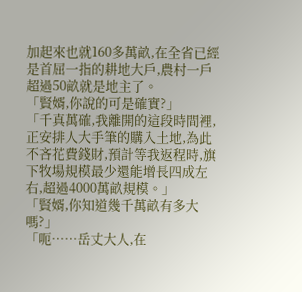加起來也就160多萬畝,在全省已經是首屈一指的耕地大戶,農村一戶超過50畝就是地主了。
「賢婿,你說的可是確實?」
「千真萬確,我離開的這段時間裡,正安排人大手筆的購入土地,為此不吝花費錢財,預計等我返程時,旗下牧場規模最少還能增長四成左右,超過4000萬畝規模。」
「賢婿,你知道幾千萬畝有多大嗎?」
「呃……岳丈大人,在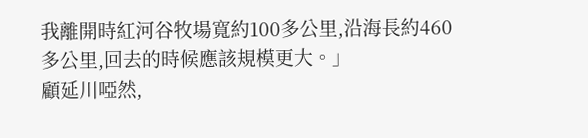我離開時紅河谷牧場寬約100多公里,沿海長約460多公里,回去的時候應該規模更大。」
顧延川啞然,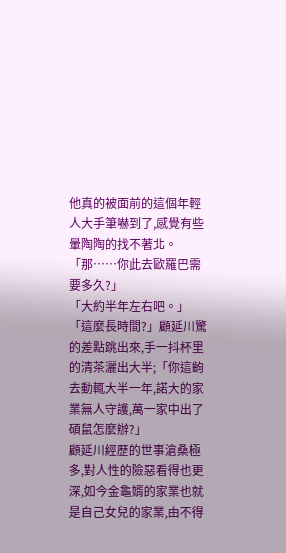他真的被面前的這個年輕人大手筆嚇到了,感覺有些暈陶陶的找不著北。
「那……你此去歐羅巴需要多久?」
「大約半年左右吧。」
「這麼長時間?」顧延川驚的差點跳出來,手一抖杯里的清茶灑出大半;「你這齣去動輒大半一年,諾大的家業無人守護,萬一家中出了碩鼠怎麼辦?」
顧延川經歷的世事滄桑極多,對人性的險惡看得也更深,如今金龜婿的家業也就是自己女兒的家業,由不得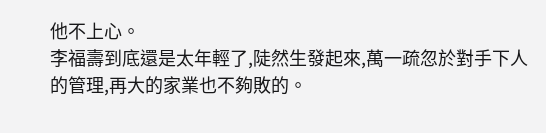他不上心。
李福壽到底還是太年輕了,陡然生發起來,萬一疏忽於對手下人的管理,再大的家業也不夠敗的。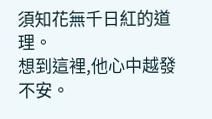須知花無千日紅的道理。
想到這裡,他心中越發不安。